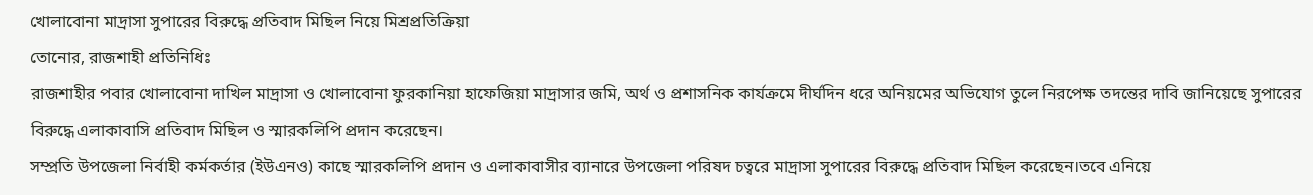খোলাবোনা মাদ্রাসা সুপারের বিরুদ্ধে প্রতিবাদ মিছিল নিয়ে মিশ্রপ্রতিক্রিয়া
তোনোর, রাজশাহী প্রতিনিধিঃ
রাজশাহীর পবার খোলাবোনা দাখিল মাদ্রাসা ও খোলাবোনা ফুরকানিয়া হাফেজিয়া মাদ্রাসার জমি, অর্থ ও প্রশাসনিক কার্যক্রমে দীর্ঘদিন ধরে অনিয়মের অভিযোগ তুলে নিরপেক্ষ তদন্তের দাবি জানিয়েছে সুপারের বিরুদ্ধে এলাকাবাসি প্রতিবাদ মিছিল ও স্মারকলিপি প্রদান করেছেন।
সম্প্রতি উপজেলা নির্বাহী কর্মকর্তার (ইউএনও) কাছে স্মারকলিপি প্রদান ও এলাকাবাসীর ব্যানারে উপজেলা পরিষদ চত্বরে মাদ্রাসা সুপারের বিরুদ্ধে প্রতিবাদ মিছিল করেছেন।তবে এনিয়ে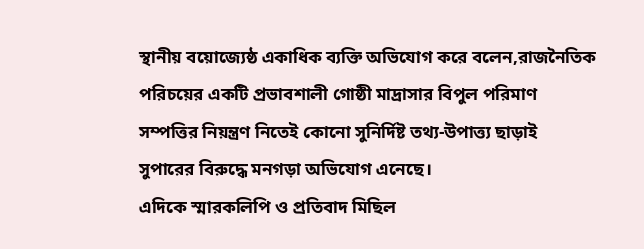স্থানীয় বয়োজ্যেষ্ঠ একাধিক ব্যক্তি অভিযোগ করে বলেন,রাজনৈতিক পরিচয়ের একটি প্রভাবশালী গোষ্ঠী মাদ্রাসার বিপুল পরিমাণ সম্পত্তির নিয়ন্ত্রণ নিতেই কোনো সুনির্দিষ্ট তথ্য-উপাত্ত্য ছাড়াই সুপারের বিরুদ্ধে মনগড়া অভিযোগ এনেছে।
এদিকে স্মারকলিপি ও প্রতিবাদ মিছিল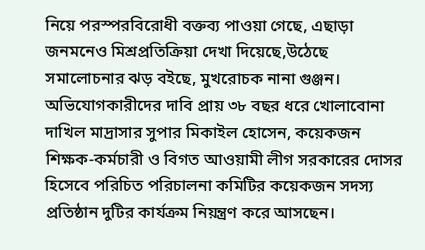নিয়ে পরস্পরবিরোধী বক্তব্য পাওয়া গেছে, এছাড়া জনমনেও মিশ্রপ্রতিক্রিয়া দেখা দিয়েছে,উঠেছে সমালোচনার ঝড় বইছে, মুখরোচক নানা গুঞ্জন।
অভিযোগকারীদের দাবি প্রায় ৩৮ বছর ধরে খোলাবোনা দাখিল মাদ্রাসার সুপার মিকাইল হোসেন, কয়েকজন শিক্ষক-কর্মচারী ও বিগত আওয়ামী লীগ সরকারের দোসর হিসেবে পরিচিত পরিচালনা কমিটির কয়েকজন সদস্য প্রতিষ্ঠান দুটির কার্যক্রম নিয়ন্ত্রণ করে আসছেন।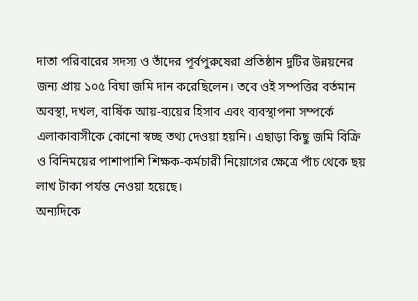দাতা পরিবারের সদস্য ও তাঁদের পূর্বপুরুষেরা প্রতিষ্ঠান দুটির উন্নয়নের জন্য প্রায় ১০৫ বিঘা জমি দান করেছিলেন। তবে ওই সম্পত্তির বর্তমান অবস্থা, দখল, বার্ষিক আয়-ব্যয়ের হিসাব এবং ব্যবস্থাপনা সম্পর্কে এলাকাবাসীকে কোনো স্বচ্ছ তথ্য দেওয়া হয়নি। এছাড়া কিছু জমি বিক্রি ও বিনিময়ের পাশাপাশি শিক্ষক-কর্মচারী নিয়োগের ক্ষেত্রে পাঁচ থেকে ছয় লাখ টাকা পর্যন্ত নেওয়া হয়েছে।
অন্যদিকে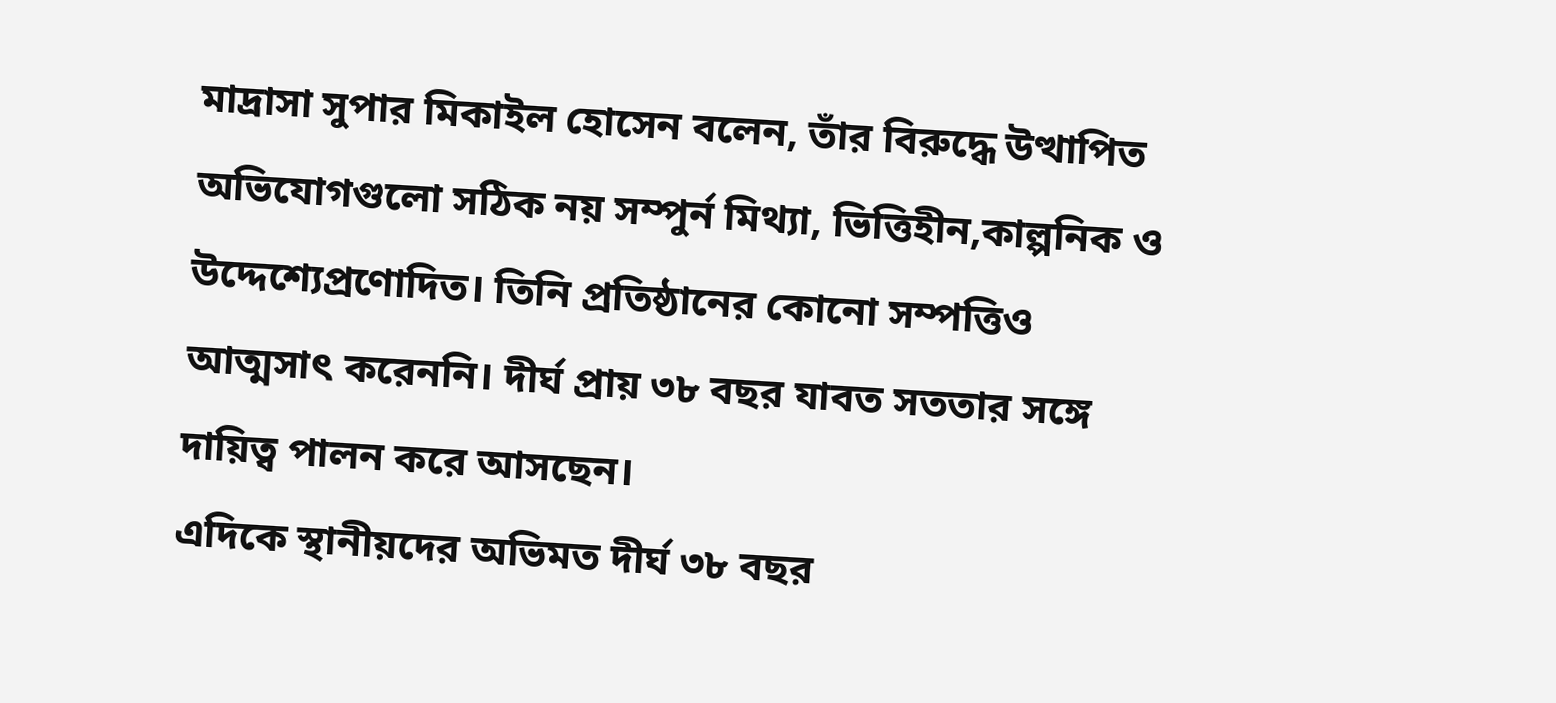মাদ্রাসা সুপার মিকাইল হোসেন বলেন, তাঁর বিরুদ্ধে উত্থাপিত অভিযোগগুলো সঠিক নয় সম্পুর্ন মিথ্যা, ভিত্তিহীন,কাল্পনিক ও উদ্দেশ্যেপ্রণোদিত। তিনি প্রতিষ্ঠানের কোনো সম্পত্তিও আত্মসাৎ করেননি। দীর্ঘ প্রায় ৩৮ বছর যাবত সততার সঙ্গে দায়িত্ব পালন করে আসছেন।
এদিকে স্থানীয়দের অভিমত দীর্ঘ ৩৮ বছর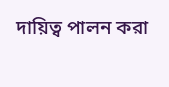দায়িত্ব পালন করা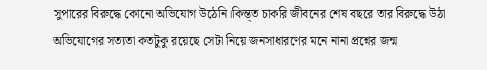সুপারের বিরুদ্ধে কোনো অভিযোগ উঠেনি।কিন্ত্ত চাকরি জীবনের শেষ বছরে তার বিরুদ্ধে উঠা অভিযোগের সত্যতা কতটুকু রয়েছে সেটা নিয়ে জনসাধারণের মনে নানা প্রশ্নের জন্ম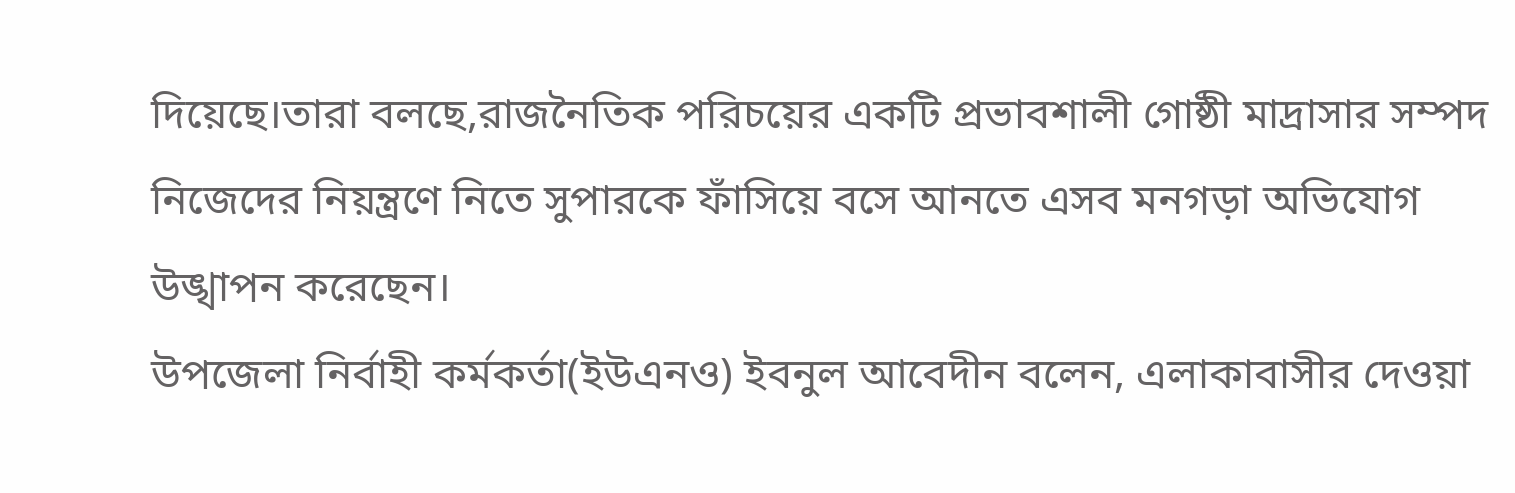দিয়েছে।তারা বলছে,রাজনৈতিক পরিচয়ের একটি প্রভাবশালী গোষ্ঠী মাদ্রাসার সম্পদ নিজেদের নিয়ন্ত্রণে নিতে সুপারকে ফাঁসিয়ে বসে আনতে এসব মনগড়া অভিযোগ উঙ্খাপন করেছেন।
উপজেলা নির্বাহী কর্মকর্তা(ইউএনও) ইবনুল আবেদীন বলেন, এলাকাবাসীর দেওয়া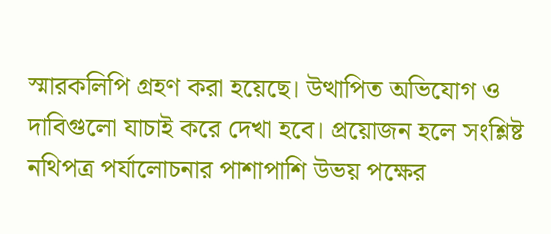স্মারকলিপি গ্রহণ করা হয়েছে। উত্থাপিত অভিযোগ ও দাবিগুলো যাচাই করে দেখা হবে। প্রয়োজন হলে সংশ্লিষ্ট নথিপত্র পর্যালোচনার পাশাপাশি উভয় পক্ষের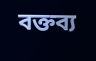বক্তব্য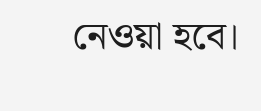নেওয়া হবে।